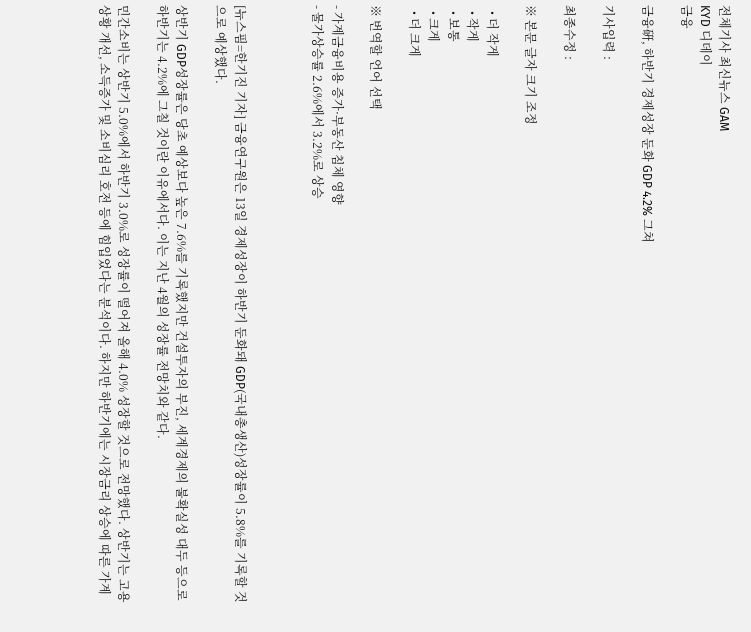전체기사 최신뉴스 GAM
KYD 디데이
금융

금융硏, 하반기 경제성장 둔화 GDP 4.2% 그쳐

기사입력 :

최종수정 :

※ 본문 글자 크기 조정

  • 더 작게
  • 작게
  • 보통
  • 크게
  • 더 크게

※ 번역할 언어 선택

- 가계금융비용 증가·부동산 침체 영향
- 물가상승률 2.6%에서 3.2%로 상승



[뉴스핌=한기진 기자] 금융연구원은 13일 경제성장이 하반기 둔화돼 GDP(국내총생산)성장률이 5.8%를 기록할 것으로 예상했다.

상반기 GDP성장률은 당초 예상보다 높은 7.6%를 기록했지만 건설투자의 부진, 세계경제의 불확실성 대두 등으로 하반기는 4.2%에 그칠 것이란 이유에서다. 이는 지난 4월의 성장률 전망치와 같다.

민간소비는 상반기 5.0%에서 하반기 3.0%로 성장률이 떨어져 올해 4.0% 성장할 것으로 전망했다. 상반기는 고용상황 개선, 소득증가 및 소비심리 호전 등에 힘입었다는 분석이다. 하지만 하반기에는 시장금리 상승에 따른 가계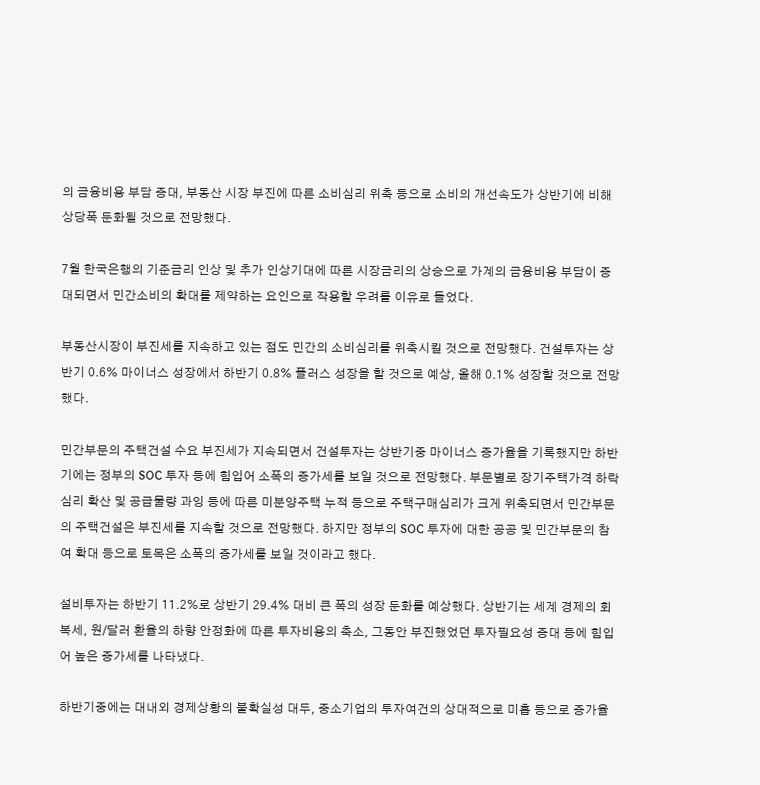의 금융비용 부담 증대, 부동산 시장 부진에 따른 소비심리 위축 등으로 소비의 개선속도가 상반기에 비해 상당폭 둔화될 것으로 전망했다.

7월 한국은행의 기준금리 인상 및 추가 인상기대에 따른 시장금리의 상승으로 가계의 금융비용 부담이 증대되면서 민간소비의 확대를 제약하는 요인으로 작용할 우려를 이유로 들었다.

부동산시장이 부진세를 지속하고 있는 점도 민간의 소비심리를 위축시킬 것으로 전망했다. 건설투자는 상반기 0.6% 마이너스 성장에서 하반기 0.8% 플러스 성장을 할 것으로 예상, 올해 0.1% 성장할 것으로 전망했다.

민간부문의 주택건설 수요 부진세가 지속되면서 건설투자는 상반기중 마이너스 증가율을 기록했지만 하반기에는 정부의 SOC 투자 등에 힘입어 소폭의 증가세를 보일 것으로 전망했다. 부문별로 장기주택가격 하락심리 확산 및 공급물량 과잉 등에 따른 미분양주택 누적 등으로 주택구매심리가 크게 위축되면서 민간부문의 주택건설은 부진세를 지속할 것으로 전망했다. 하지만 정부의 SOC 투자에 대한 공공 및 민간부문의 참여 확대 등으로 토목은 소폭의 증가세를 보일 것이라고 했다.

설비투자는 하반기 11.2%로 상반기 29.4% 대비 큰 폭의 성장 둔화를 예상했다. 상반기는 세계 경제의 회복세, 원/달러 환율의 하향 안정화에 따른 투자비용의 축소, 그동안 부진했었던 투자필요성 증대 등에 힘입어 높은 증가세를 나타냈다.

하반기중에는 대내외 경제상황의 불확실성 대두, 중소기업의 투자여건의 상대적으로 미흡 등으로 증가율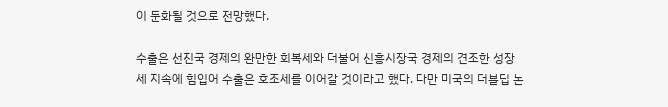이 둔화될 것으로 전망했다.

수출은 선진국 경제의 완만한 회복세와 더불어 신흥시장국 경제의 견조한 성장세 지속에 힘입어 수출은 호조세를 이어갈 것이라고 했다. 다만 미국의 더블딥 논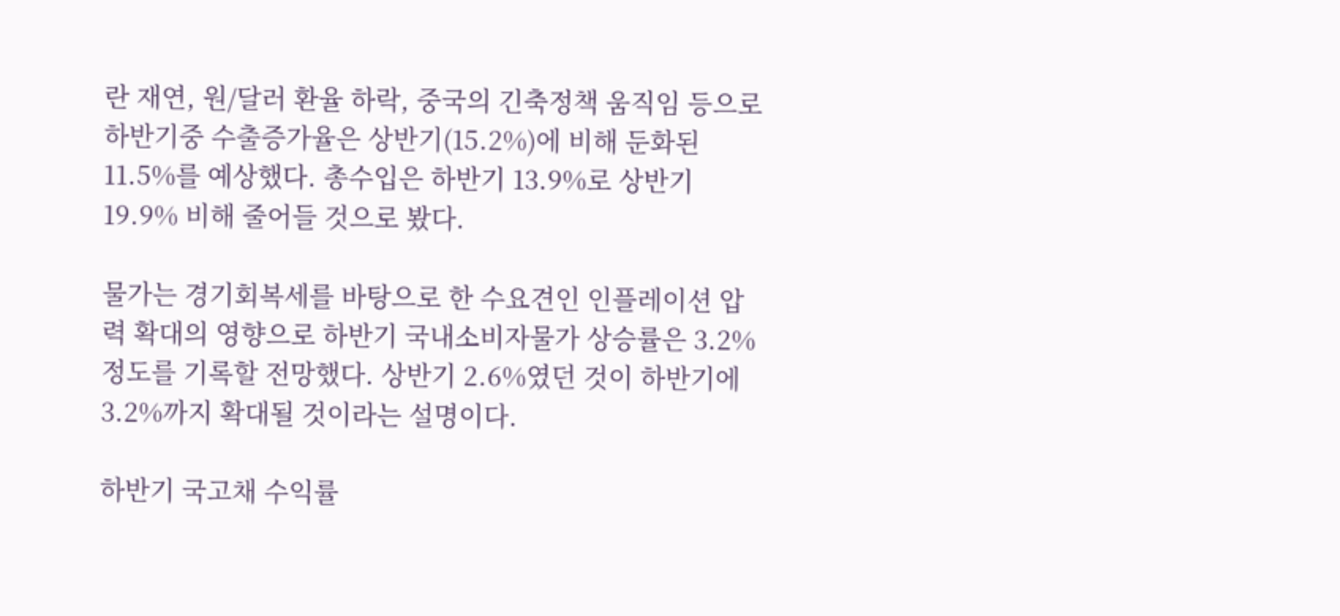란 재연, 원/달러 환율 하락, 중국의 긴축정책 움직임 등으로 하반기중 수출증가율은 상반기(15.2%)에 비해 둔화된 11.5%를 예상했다. 총수입은 하반기 13.9%로 상반기 19.9% 비해 줄어들 것으로 봤다.

물가는 경기회복세를 바탕으로 한 수요견인 인플레이션 압력 확대의 영향으로 하반기 국내소비자물가 상승률은 3.2% 정도를 기록할 전망했다. 상반기 2.6%였던 것이 하반기에 3.2%까지 확대될 것이라는 설명이다.

하반기 국고채 수익률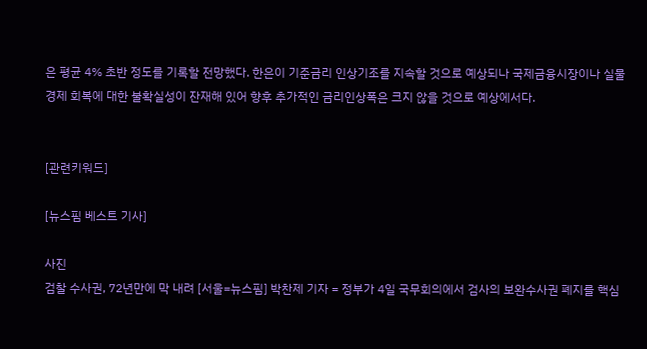은 평균 4% 초반 정도를 기록할 전망했다. 한은이 기준금리 인상기조를 지속할 것으로 예상되나 국제금융시장이나 실물경제 회복에 대한 불확실성이 잔재해 있어 향후 추가적인 금리인상폭은 크지 않을 것으로 예상에서다.


[관련키워드]

[뉴스핌 베스트 기사]

사진
검찰 수사권, 72년만에 막 내려 [서울=뉴스핌] 박찬제 기자 = 정부가 4일 국무회의에서 검사의 보완수사권 폐지를 핵심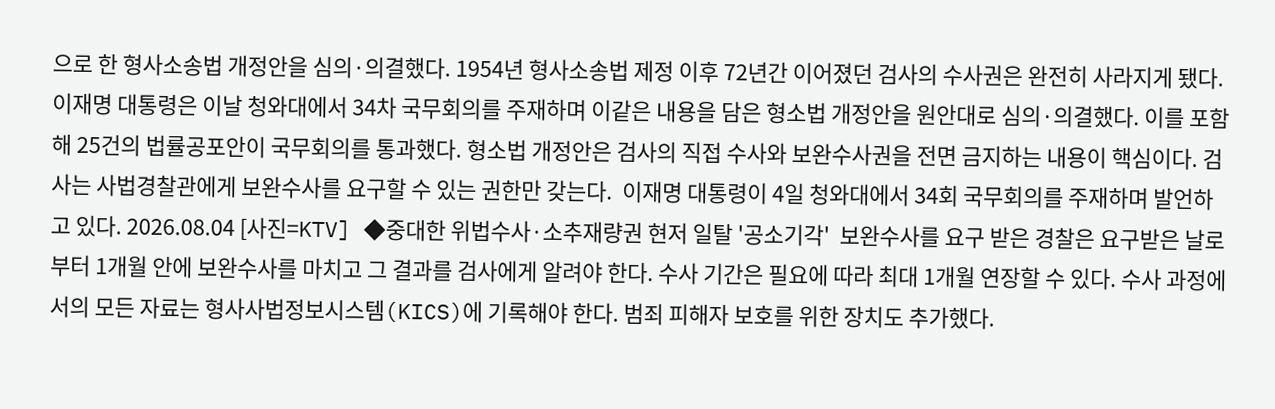으로 한 형사소송법 개정안을 심의·의결했다. 1954년 형사소송법 제정 이후 72년간 이어졌던 검사의 수사권은 완전히 사라지게 됐다. 이재명 대통령은 이날 청와대에서 34차 국무회의를 주재하며 이같은 내용을 담은 형소법 개정안을 원안대로 심의·의결했다. 이를 포함해 25건의 법률공포안이 국무회의를 통과했다. 형소법 개정안은 검사의 직접 수사와 보완수사권을 전면 금지하는 내용이 핵심이다. 검사는 사법경찰관에게 보완수사를 요구할 수 있는 권한만 갖는다.  이재명 대통령이 4일 청와대에서 34회 국무회의를 주재하며 발언하고 있다. 2026.08.04 [사진=KTV] ◆중대한 위법수사·소추재량권 현저 일탈 '공소기각'  보완수사를 요구 받은 경찰은 요구받은 날로부터 1개월 안에 보완수사를 마치고 그 결과를 검사에게 알려야 한다. 수사 기간은 필요에 따라 최대 1개월 연장할 수 있다. 수사 과정에서의 모든 자료는 형사사법정보시스템(KICS)에 기록해야 한다. 범죄 피해자 보호를 위한 장치도 추가했다.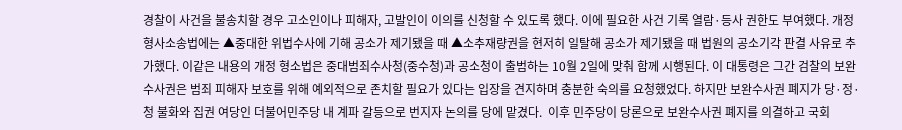경찰이 사건을 불송치할 경우 고소인이나 피해자, 고발인이 이의를 신청할 수 있도록 했다. 이에 필요한 사건 기록 열람·등사 권한도 부여했다. 개정 형사소송법에는 ▲중대한 위법수사에 기해 공소가 제기됐을 때 ▲소추재량권을 현저히 일탈해 공소가 제기됐을 때 법원의 공소기각 판결 사유로 추가했다. 이같은 내용의 개정 형소법은 중대범죄수사청(중수청)과 공소청이 출범하는 10월 2일에 맞춰 함께 시행된다. 이 대통령은 그간 검찰의 보완수사권은 범죄 피해자 보호를 위해 예외적으로 존치할 필요가 있다는 입장을 견지하며 충분한 숙의를 요청했었다. 하지만 보완수사권 폐지가 당·정·청 불화와 집권 여당인 더불어민주당 내 계파 갈등으로 번지자 논의를 당에 맡겼다.  이후 민주당이 당론으로 보완수사권 폐지를 의결하고 국회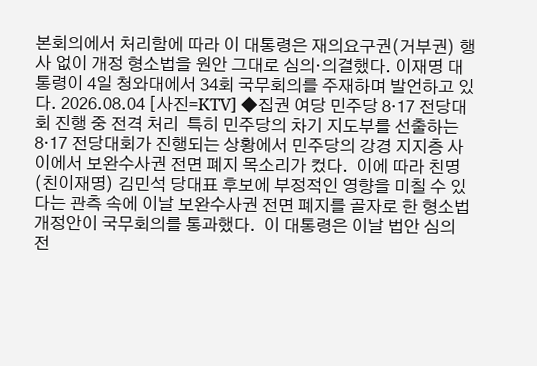본회의에서 처리함에 따라 이 대통령은 재의요구권(거부권) 행사 없이 개정 형소법을 원안 그대로 심의·의결했다. 이재명 대통령이 4일 청와대에서 34회 국무회의를 주재하며 발언하고 있다. 2026.08.04 [사진=KTV] ◆집권 여당 민주당 8·17 전당대회 진행 중 전격 처리  특히 민주당의 차기 지도부를 선출하는 8·17 전당대회가 진행되는 상황에서 민주당의 강경 지지층 사이에서 보완수사권 전면 폐지 목소리가 컸다.  이에 따라 친명(친이재명) 김민석 당대표 후보에 부정적인 영향을 미칠 수 있다는 관측 속에 이날 보완수사권 전면 폐지를 골자로 한 형소법 개정안이 국무회의를 통과했다.  이 대통령은 이날 법안 심의 전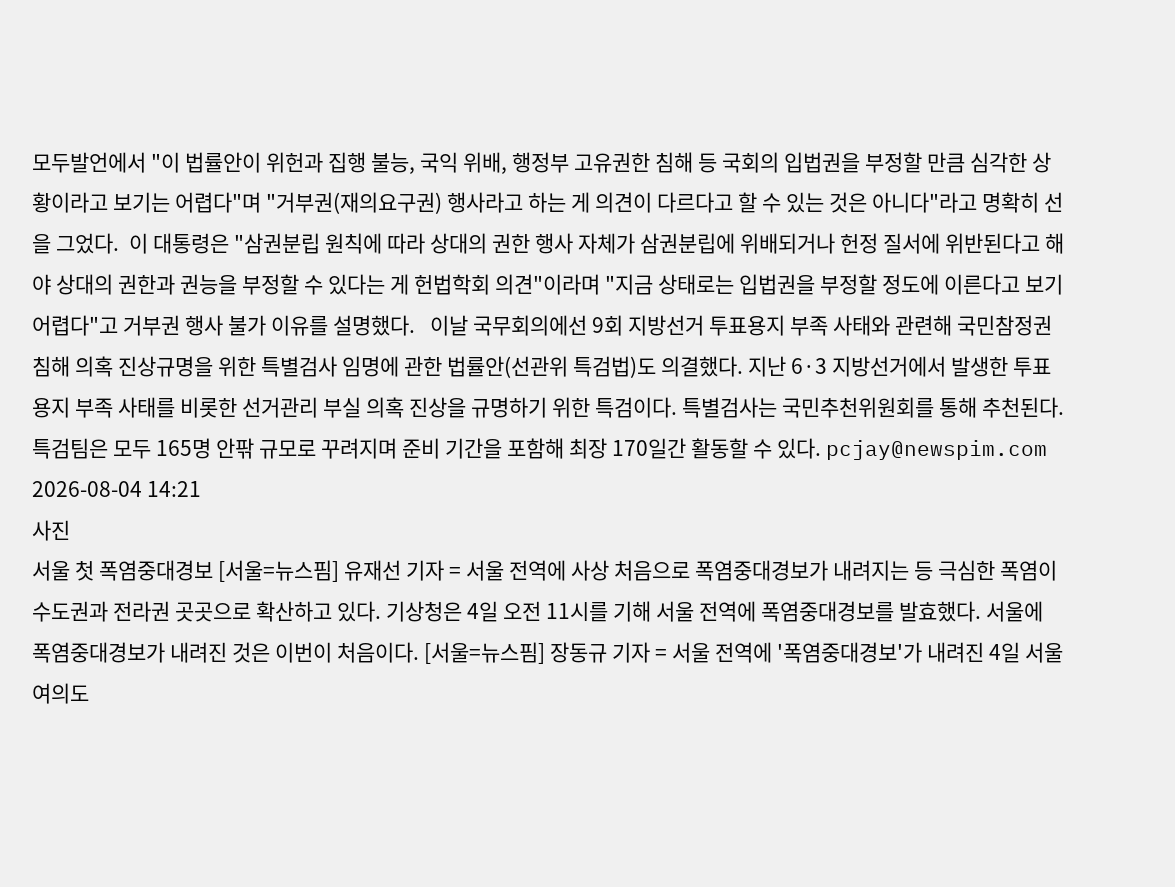모두발언에서 "이 법률안이 위헌과 집행 불능, 국익 위배, 행정부 고유권한 침해 등 국회의 입법권을 부정할 만큼 심각한 상황이라고 보기는 어렵다"며 "거부권(재의요구권) 행사라고 하는 게 의견이 다르다고 할 수 있는 것은 아니다"라고 명확히 선을 그었다.  이 대통령은 "삼권분립 원칙에 따라 상대의 권한 행사 자체가 삼권분립에 위배되거나 헌정 질서에 위반된다고 해야 상대의 권한과 권능을 부정할 수 있다는 게 헌법학회 의견"이라며 "지금 상태로는 입법권을 부정할 정도에 이른다고 보기 어렵다"고 거부권 행사 불가 이유를 설명했다.   이날 국무회의에선 9회 지방선거 투표용지 부족 사태와 관련해 국민참정권 침해 의혹 진상규명을 위한 특별검사 임명에 관한 법률안(선관위 특검법)도 의결했다. 지난 6·3 지방선거에서 발생한 투표용지 부족 사태를 비롯한 선거관리 부실 의혹 진상을 규명하기 위한 특검이다. 특별검사는 국민추천위원회를 통해 추천된다. 특검팀은 모두 165명 안팎 규모로 꾸려지며 준비 기간을 포함해 최장 170일간 활동할 수 있다. pcjay@newspim.com 2026-08-04 14:21
사진
서울 첫 폭염중대경보 [서울=뉴스핌] 유재선 기자 = 서울 전역에 사상 처음으로 폭염중대경보가 내려지는 등 극심한 폭염이 수도권과 전라권 곳곳으로 확산하고 있다. 기상청은 4일 오전 11시를 기해 서울 전역에 폭염중대경보를 발효했다. 서울에 폭염중대경보가 내려진 것은 이번이 처음이다. [서울=뉴스핌] 장동규 기자 = 서울 전역에 '폭염중대경보'가 내려진 4일 서울 여의도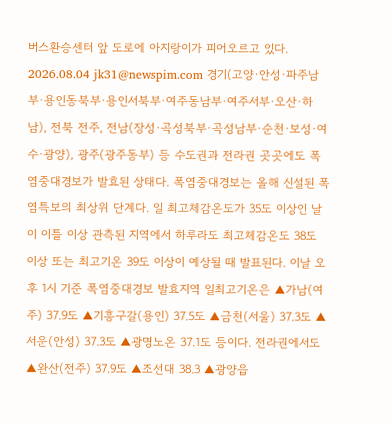버스환승센터 앞 도로에 아지랑이가 피어오르고 있다. 2026.08.04 jk31@newspim.com 경기(고양·안성·파주남부·용인동북부·용인서북부·여주동남부·여주서부·오산·하남), 전북 전주, 전남(장성·곡성북부·곡성남부·순천·보성·여수·광양), 광주(광주동부) 등 수도권과 전라권 곳곳에도 폭염중대경보가 발효된 상태다. 폭염중대경보는 올해 신설된 폭염특보의 최상위 단계다. 일 최고체감온도가 35도 이상인 날이 이틀 이상 관측된 지역에서 하루라도 최고체감온도 38도 이상 또는 최고기온 39도 이상이 예상될 때 발표된다. 이날 오후 1시 기준 폭염중대경보 발효지역 일최고기온은 ▲가남(여주) 37.9도 ▲기흥구갈(용인) 37.5도 ▲금천(서울) 37.3도 ▲서운(안성) 37.3도 ▲광명노온 37.1도 등이다. 전라권에서도 ▲완산(전주) 37.9도 ▲조선대 38.3 ▲광양읍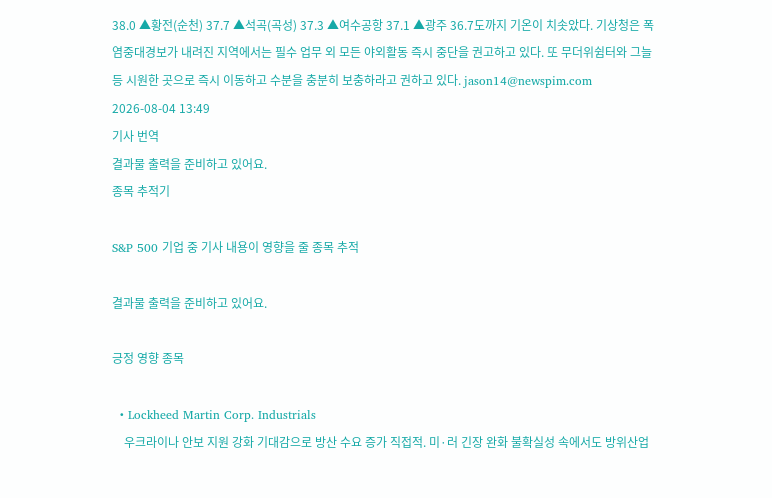38.0 ▲황전(순천) 37.7 ▲석곡(곡성) 37.3 ▲여수공항 37.1 ▲광주 36.7도까지 기온이 치솟았다. 기상청은 폭염중대경보가 내려진 지역에서는 필수 업무 외 모든 야외활동 즉시 중단을 권고하고 있다. 또 무더위쉼터와 그늘 등 시원한 곳으로 즉시 이동하고 수분을 충분히 보충하라고 권하고 있다. jason14@newspim.com 2026-08-04 13:49
기사 번역
결과물 출력을 준비하고 있어요.
종목 추적기

S&P 500 기업 중 기사 내용이 영향을 줄 종목 추적

결과물 출력을 준비하고 있어요.

긍정 영향 종목

  • Lockheed Martin Corp. Industrials
    우크라이나 안보 지원 강화 기대감으로 방산 수요 증가 직접적. 미·러 긴장 완화 불확실성 속에서도 방위산업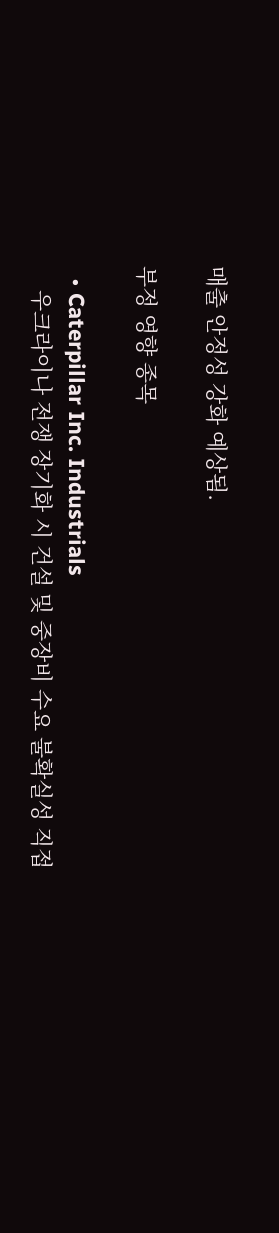매출 안정성 강화 예상됨.

부정 영향 종목

  • Caterpillar Inc. Industrials
    우크라이나 전쟁 장기화 시 건설 및 중장비 수요 불확실성 직접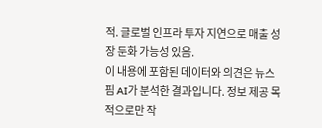적. 글로벌 인프라 투자 지연으로 매출 성장 둔화 가능성 있음.
이 내용에 포함된 데이터와 의견은 뉴스핌 AI가 분석한 결과입니다. 정보 제공 목적으로만 작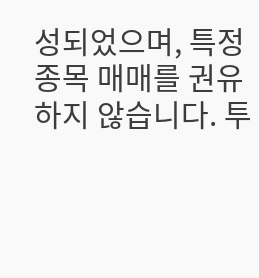성되었으며, 특정 종목 매매를 권유하지 않습니다. 투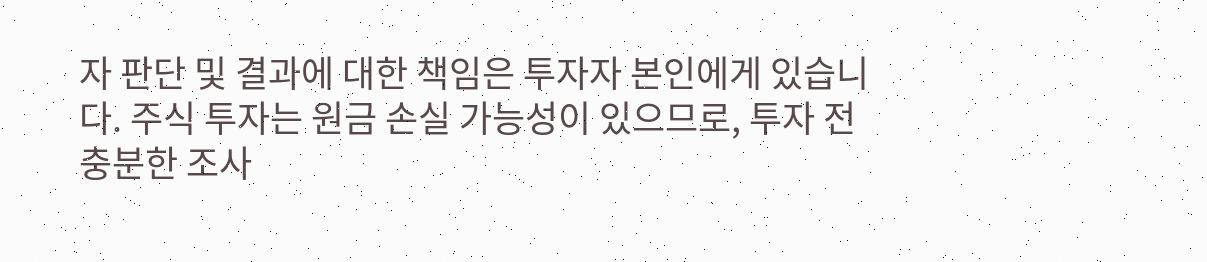자 판단 및 결과에 대한 책임은 투자자 본인에게 있습니다. 주식 투자는 원금 손실 가능성이 있으므로, 투자 전 충분한 조사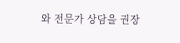와 전문가 상담을 권장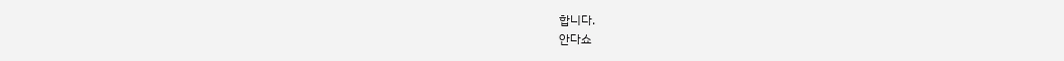합니다.
안다쇼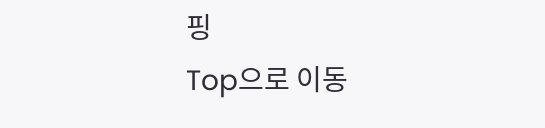핑
Top으로 이동